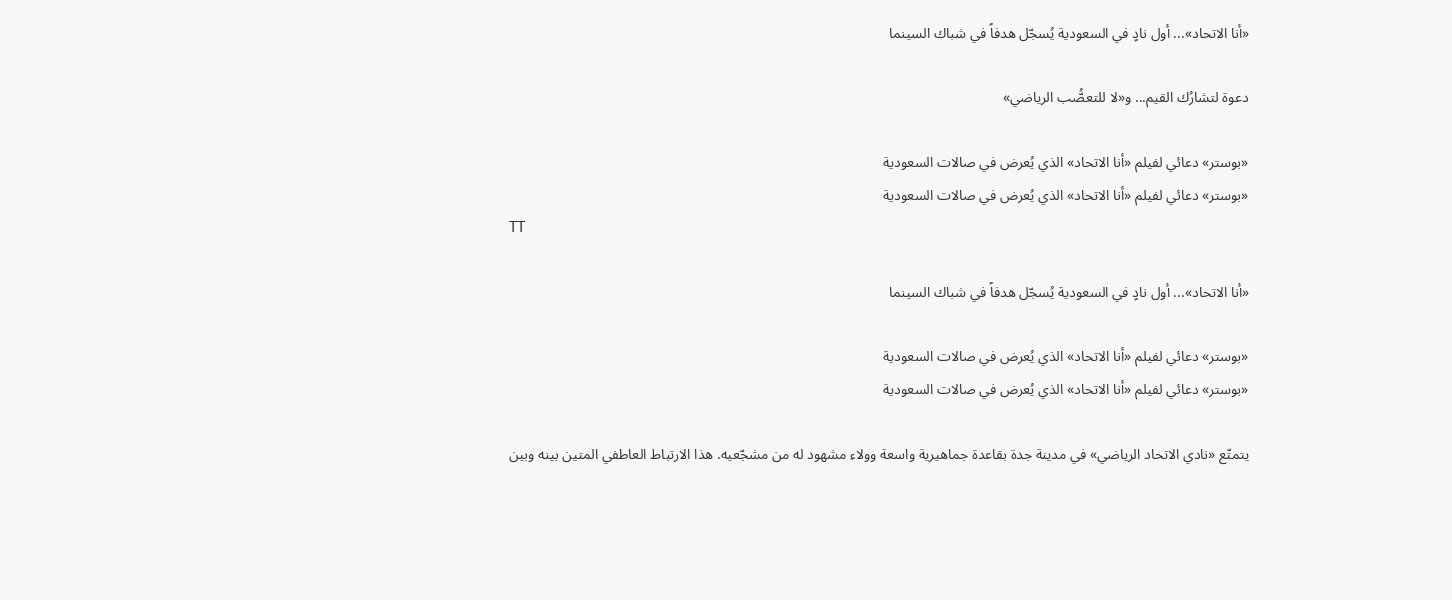«أنا الاتحاد»... أول نادٍ في السعودية يُسجّل هدفاً في شباك السينما

دعوة لتشارُك القيم... و«لا للتعصُّب الرياضي»

«بوستر» دعائي لفيلم «أنا الاتحاد» الذي يُعرض في صالات السعودية
«بوستر» دعائي لفيلم «أنا الاتحاد» الذي يُعرض في صالات السعودية
TT

«أنا الاتحاد»... أول نادٍ في السعودية يُسجّل هدفاً في شباك السينما

«بوستر» دعائي لفيلم «أنا الاتحاد» الذي يُعرض في صالات السعودية
«بوستر» دعائي لفيلم «أنا الاتحاد» الذي يُعرض في صالات السعودية

يتمتّع «نادي الاتحاد الرياضي» في مدينة جدة بقاعدة جماهيرية واسعة وولاء مشهود له من مشجّعيه. هذا الارتباط العاطفي المتين بينه وبين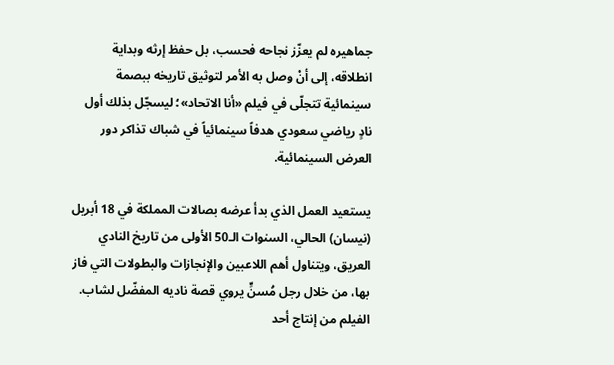جماهيره لم يعزّز نجاحه فحسب، بل حفظ إرثه وبداية انطلاقه، إلى أنْ وصل به الأمر لتوثيق تاريخه ببصمة سينمائية تتجلّى في فيلم «أنا الاتحاد»؛ ليسجّل بذلك أول نادٍ رياضي سعودي هدفاً سينمائياً في شباك تذاكر دور العرض السينمائية.

يستعيد العمل الذي بدأ عرضه بصالات المملكة في 18 أبريل (نيسان) الحالي، السنوات الـ50 الأولى من تاريخ النادي العريق، ويتناول أهم اللاعبين والإنجازات والبطولات التي فاز بها، من خلال رجل مُسنٍّ يروي قصة ناديه المفضّل لشاب. الفيلم من إنتاج أحد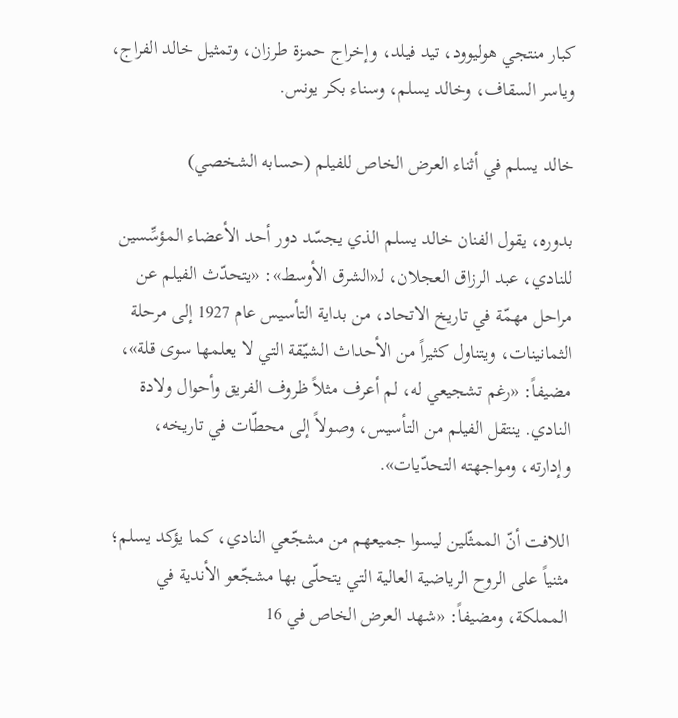كبار منتجي هوليوود، تيد فيلد، وإخراج حمزة طرزان، وتمثيل خالد الفراج، وياسر السقاف، وخالد يسلم، وسناء بكر يونس.

خالد يسلم في أثناء العرض الخاص للفيلم (حسابه الشخصي)

بدوره، يقول الفنان خالد يسلم الذي يجسّد دور أحد الأعضاء المؤسِّسين للنادي، عبد الرزاق العجلان، لـ«الشرق الأوسط»: «يتحدّث الفيلم عن مراحل مهمّة في تاريخ الاتحاد، من بداية التأسيس عام 1927 إلى مرحلة الثمانينات، ويتناول كثيراً من الأحداث الشيّقة التي لا يعلمها سوى قلة»، مضيفاً: «رغم تشجيعي له، لم أعرف مثلاً ظروف الفريق وأحوال ولادة النادي. ينتقل الفيلم من التأسيس، وصولاً إلى محطّات في تاريخه، وإدارته، ومواجهته التحدّيات».

اللافت أنّ الممثّلين ليسوا جميعهم من مشجّعي النادي، كما يؤكد يسلم؛ مثنياً على الروح الرياضية العالية التي يتحلّى بها مشجّعو الأندية في المملكة، ومضيفاً: «شهد العرض الخاص في 16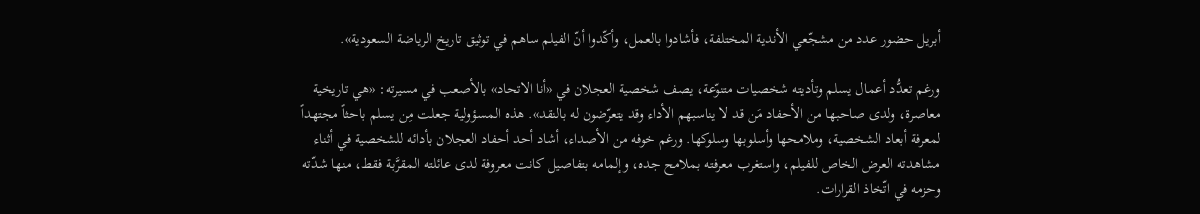أبريل حضور عدد من مشجّعي الأندية المختلفة، فأشادوا بالعمل، وأكّدوا أنّ الفيلم ساهم في توثيق تاريخ الرياضة السعودية».

ورغم تعدُّد أعمال يسلم وتأديته شخصيات متنوّعة، يصف شخصية العجلان في «أنا الاتحاد» بالأصعب في مسيرته: «هي تاريخية معاصرة، ولدى صاحبها من الأحفاد مَن قد لا يناسبهم الأداء وقد يتعرّضون له بالنقد». هذه المسؤولية جعلت مِن يسلم باحثاً مجتهداً لمعرفة أبعاد الشخصية، وملامحها وأسلوبها وسلوكها. ورغم خوفه من الأصداء، أشاد أحد أحفاد العجلان بأدائه للشخصية في أثناء مشاهدته العرض الخاص للفيلم، واستغرب معرفته بملامح جده، وإلمامه بتفاصيل كانت معروفة لدى عائلته المقرَّبة فقط، منها شدّته وحزمه في اتّخاذ القرارات.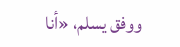ووفق يسلم، «أنا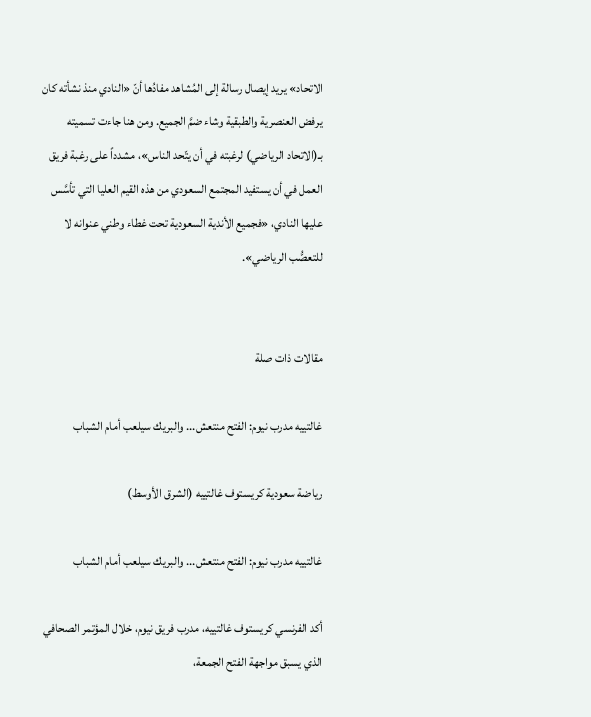الاتحاد» يريد إيصال رسالة إلى المُشاهد مفادُها أنّ «النادي منذ نشأته كان يرفض العنصرية والطبقية وشاء ضمَّ الجميع. ومن هنا جاءت تسميته بـ(الاتحاد الرياضي) لرغبته في أن يتّحد الناس»، مشدداً على رغبة فريق العمل في أن يستفيد المجتمع السعودي من هذه القيم العليا التي تأسَّس عليها النادي، «فجميع الأندية السعودية تحت غطاء وطني عنوانه لا للتعصُّب الرياضي».


مقالات ذات صلة

غالتييه مدرب نيوم: الفتح منتعش... والبريك سيلعب أمام الشباب

رياضة سعودية كريستوف غالتييه (الشرق الأوسط)

غالتييه مدرب نيوم: الفتح منتعش... والبريك سيلعب أمام الشباب

أكد الفرنسي كريستوف غالتييه، مدرب فريق نيوم، خلال المؤتمر الصحافي الذي يسبق مواجهة الفتح الجمعة،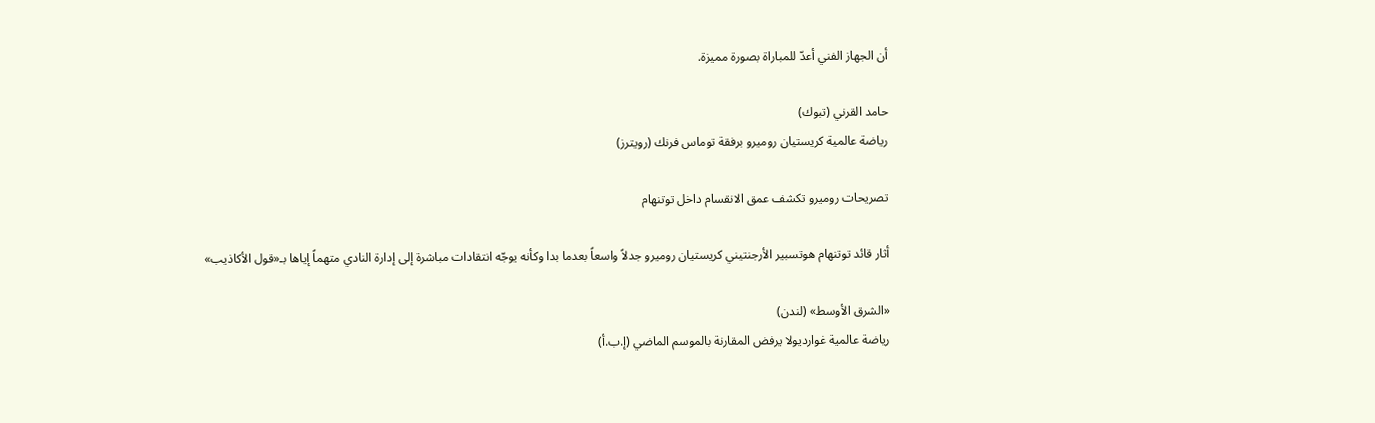أن الجهاز الفني أعدّ للمباراة بصورة مميزة.

حامد القرني (تبوك)
رياضة عالمية كريستيان روميرو برفقة توماس فرنك (رويترز)

تصريحات روميرو تكشف عمق الانقسام داخل توتنهام

أثار قائد توتنهام هوتسبير الأرجنتيني كريستيان روميرو جدلاً واسعاً بعدما بدا وكأنه يوجّه انتقادات مباشرة إلى إدارة النادي متهماً إياها بـ«قول الأكاذيب»

«الشرق الأوسط» (لندن)
رياضة عالمية غوارديولا يرفض المقارنة بالموسم الماضي (إ.ب.أ)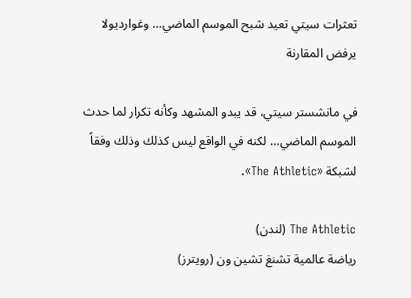تعثرات سيتي تعيد شبح الموسم الماضي… وغوارديولا يرفض المقارنة

في مانشستر سيتي، قد يبدو المشهد وكأنه تكرار لما حدث الموسم الماضي… لكنه في الواقع ليس كذلك وذلك وفقاً لشبكة «The Athletic».

The Athletic (لندن)
رياضة عالمية تشنغ تشين ون (رويترز)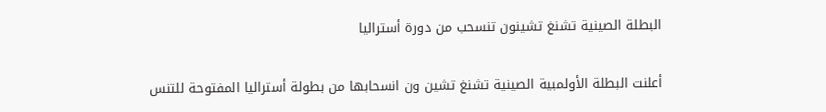البطلة الصينية تشنغ تشينون تنسحب من دورة أستراليا

أعلنت البطلة الأولمبية الصينية تشنغ تشين ون انسحابها من بطولة أستراليا المفتوحة للتنس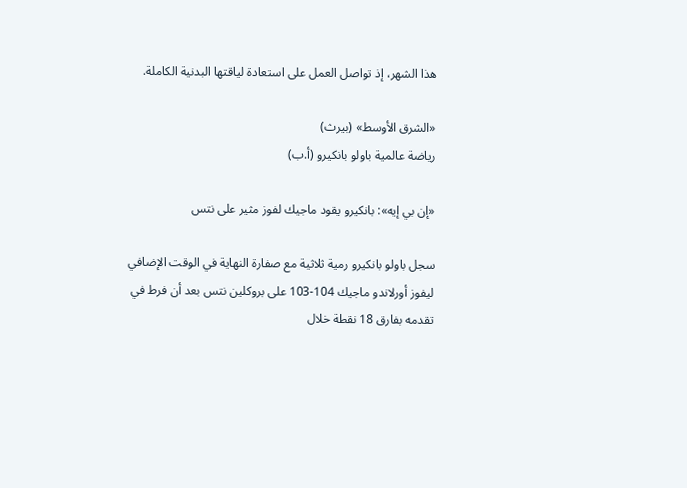هذا الشهر، إذ تواصل العمل على استعادة لياقتها البدنية الكاملة.

«الشرق الأوسط» (بيرث)
رياضة عالمية باولو بانكيرو (أ.ب)

«إن بي إيه»: بانكيرو يقود ماجيك لفوز مثير على نتس

سجل باولو بانكيرو رمية ثلاثية مع صفارة النهاية في الوقت الإضافي ليفوز أورلاندو ماجيك 104-103 على بروكلين نتس بعد أن فرط في تقدمه بفارق 18 نقطة خلال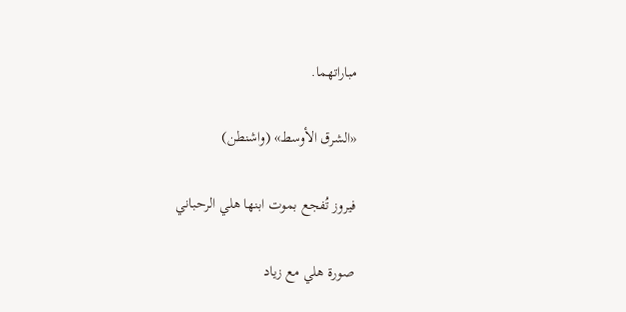مباراتهما.

«الشرق الأوسط» (واشنطن)

فيروز تُفجع بموت ابنها هلي الرحباني

صورة هلي مع زياد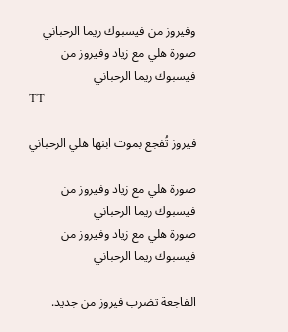وفيروز من فيسبوك ريما الرحباني
صورة هلي مع زياد وفيروز من فيسبوك ريما الرحباني
TT

فيروز تُفجع بموت ابنها هلي الرحباني

صورة هلي مع زياد وفيروز من فيسبوك ريما الرحباني
صورة هلي مع زياد وفيروز من فيسبوك ريما الرحباني

الفاجعة تضرب فيروز من جديد.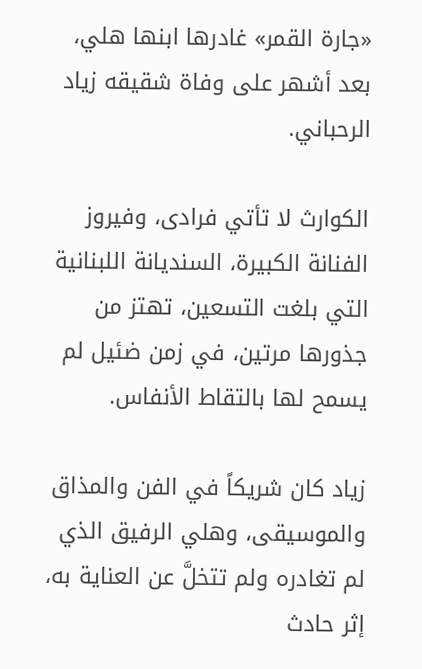«جارة القمر» غادرها ابنها هلي، بعد أشهر على وفاة شقيقه زياد الرحباني.

الكوارث لا تأتي فرادى، وفيروز الفنانة الكبيرة، السنديانة اللبنانية التي بلغت التسعين، تهتز من جذورها مرتين، في زمن ضئيل لم يسمح لها بالتقاط الأنفاس.

زياد كان شريكاً في الفن والمذاق والموسيقى، وهلي الرفيق الذي لم تغادره ولم تتخلَّ عن العناية به، إثر حادث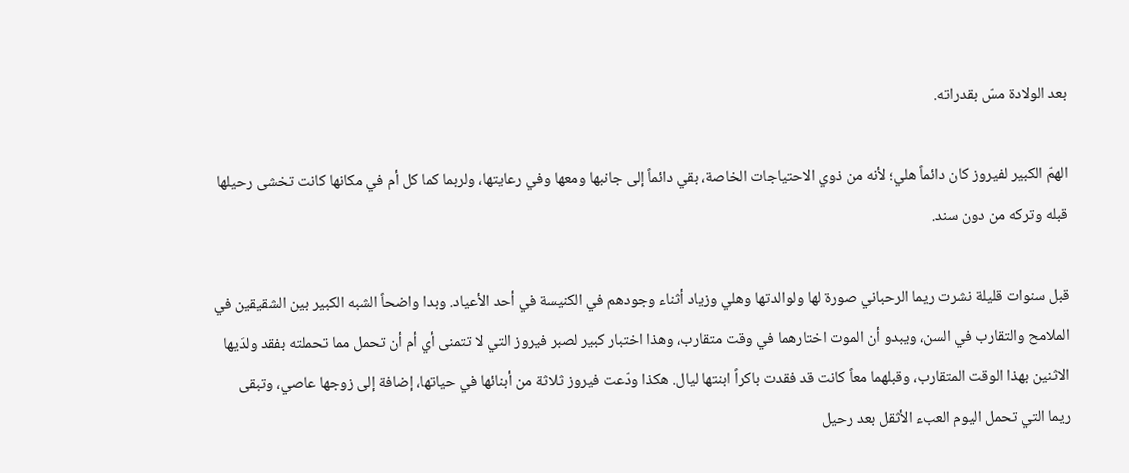بعد الولادة مسّ بقدراته.

الهمّ الكبير لفيروز كان دائماً هلي؛ لأنه من ذوي الاحتياجات الخاصة، بقي دائماً إلى جانبها ومعها وفي رعايتها، ولربما كما كل أم في مكانها كانت تخشى رحيلها قبله وتركه من دون سند.

قبل سنوات قليلة نشرت ريما الرحباني صورة لها ولوالدتها وهلي وزياد أثناء وجودهم في الكنيسة في أحد الأعياد. وبدا واضحاً الشبه الكبير بين الشقيقين في الملامح والتقارب في السن، ويبدو أن الموت اختارهما في وقت متقارب، وهذا اختبار كبير لصبر فيروز التي لا تتمنى أي أم أن تحمل مما تحملته بفقد ولدَيها الاثنين بهذا الوقت المتقارب، وقبلهما معاً كانت قد فقدت باكراً ابنتها ليال. هكذا ودّعت فيروز ثلاثة من أبنائها في حياتها، إضافة إلى زوجها عاصي، وتبقى ريما التي تحمل اليوم العبء الأثقل بعد رحيل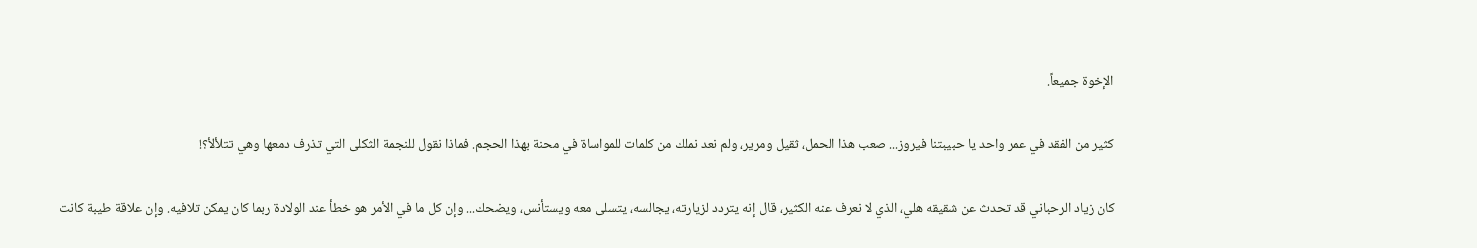الإخوة جميعاً.

كثير من الفقد في عمر واحد يا حبيبتنا فيروز... صعب هذا الحمل، ثقيل ومرير، ولم نعد نملك من كلمات للمواساة في محنة بهذا الحجم. فماذا نقول للنجمة الثكلى التي تذرف دمعها وهي تتلألأ؟!

كان زياد الرحباني قد تحدث عن شقيقه هلي، الذي لا نعرف عنه الكثير، قال إنه يتردد لزيارته، يجالسه، يتسلى معه ويستأنس، ويضحك... وإن كل ما في الأمر هو خطأ عند الولادة ربما كان يمكن تلافيه. وإن علاقة طيبة كانت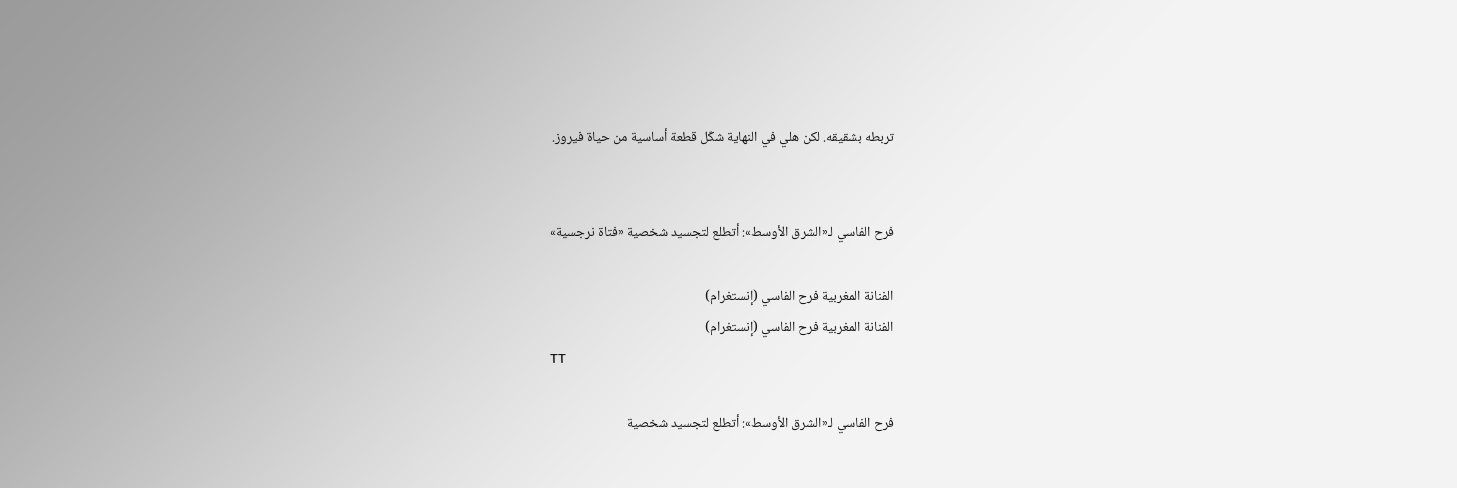تربطه بشقيقه. لكن هلي في النهاية شكّل قطعة أساسية من حياة فيروز.


فرح الفاسي لـ«الشرق الأوسط»: أتطلع لتجسيد شخصية «فتاة نرجسية»

الفنانة المغربية فرح الفاسي (إنستغرام)
الفنانة المغربية فرح الفاسي (إنستغرام)
TT

فرح الفاسي لـ«الشرق الأوسط»: أتطلع لتجسيد شخصية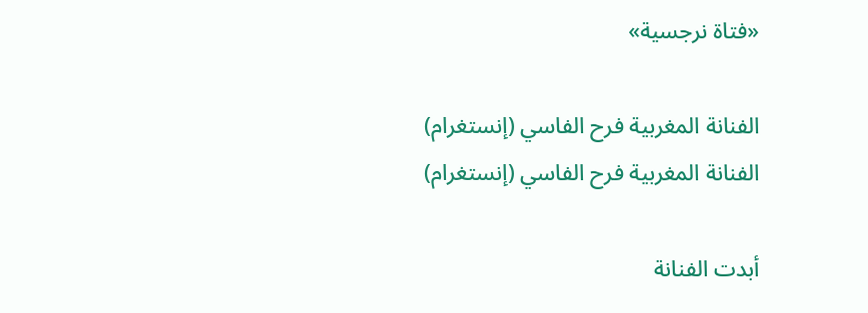«فتاة نرجسية»

الفنانة المغربية فرح الفاسي (إنستغرام)
الفنانة المغربية فرح الفاسي (إنستغرام)

أبدت الفنانة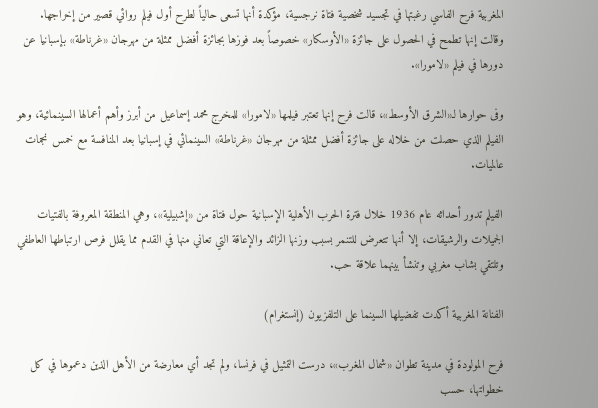المغربية فرح الفاسي رغبتها في تجسيد شخصية فتاة نرجسية، مؤكدة أنها تسعى حالياً لطرح أول فيلم روائي قصير من إخراجها. وقالت إنها تطمح في الحصول على جائزة «الأوسكار» خصوصاً بعد فوزها بجائزة أفضل ممثلة من مهرجان «غرناطة» بإسبانيا عن دورها في فيلم «لامورا».

وفى حوارها لـ«الشرق الأوسط»، قالت فرح إنها تعتبر فيلمها «لامورا» للمخرج محمد إسماعيل من أبرز وأهم أعمالها السينمائية، وهو الفيلم الذي حصلت من خلاله على جائزة أفضل ممثلة من مهرجان «غرناطة» السينمائي في إسبانيا بعد المنافسة مع خمس نجمات عالميات.

الفيلم تدور أحداثه عام 1936 خلال فترة الحرب الأهلية الإسبانية حول فتاة من «إشبيلية»، وهي المنطقة المعروفة بالفتيات الجميلات والرشيقات، إلا أنها تتعرض للتنمر بسبب وزنها الزائد والإعاقة التي تعاني منها في القدم مما يقلل فرص ارتباطها العاطفي وتلتقي بشاب مغربي وتنشأ بينهما علاقة حب.

الفنانة المغربية أكدت تفضيلها السينما على التلفزيون (إنستغرام)

فرح المولودة في مدينة تطوان «شمال المغرب»، درست التمثيل في فرنسا، ولم تجد أي معارضة من الأهل الذين دعموها في كل خطواتها، حسب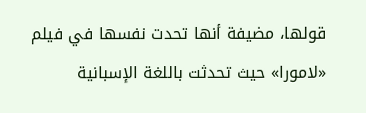قولها، مضيفة أنها تحدت نفسها في فيلم «لامورا» حيث تحدثت باللغة الإسبانية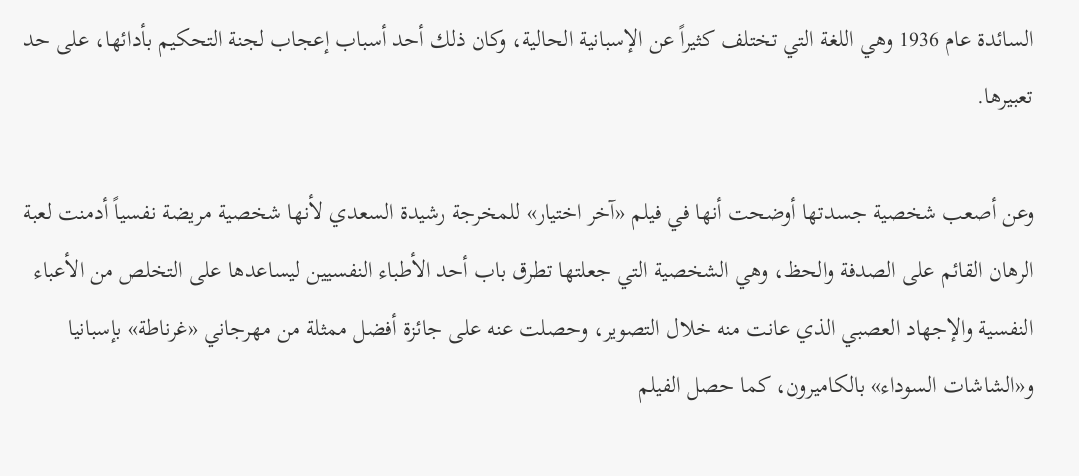السائدة عام 1936 وهي اللغة التي تختلف كثيراً عن الإسبانية الحالية، وكان ذلك أحد أسباب إعجاب لجنة التحكيم بأدائها، على حد تعبيرها.

وعن أصعب شخصية جسدتها أوضحت أنها في فيلم «آخر اختيار» للمخرجة رشيدة السعدي لأنها شخصية مريضة نفسياً أدمنت لعبة الرهان القائم على الصدفة والحظ، وهي الشخصية التي جعلتها تطرق باب أحد الأطباء النفسيين ليساعدها على التخلص من الأعباء النفسية والإجهاد العصبي الذي عانت منه خلال التصوير، وحصلت عنه على جائزة أفضل ممثلة من مهرجاني «غرناطة» بإسبانيا و«الشاشات السوداء» بالكاميرون، كما حصل الفيلم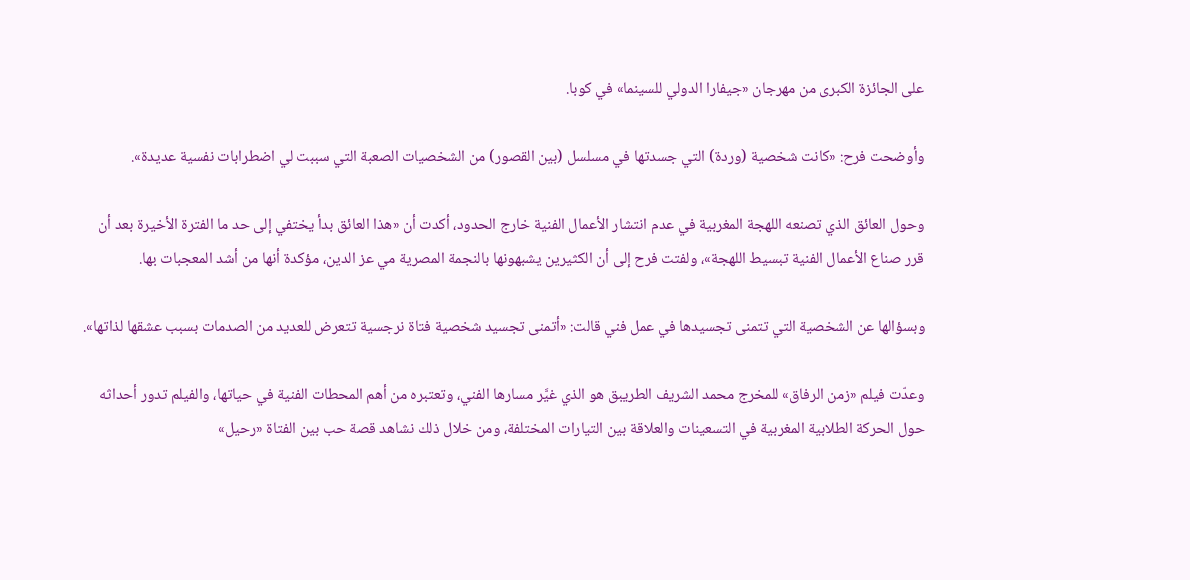على الجائزة الكبرى من مهرجان «جيفارا الدولي للسينما» في كوبا.

وأوضحت فرح: «كانت شخصية (وردة) التي جسدتها في مسلسل (بين القصور) من الشخصيات الصعبة التي سببت لي اضطرابات نفسية عديدة».

وحول العائق الذي تصنعه اللهجة المغربية في عدم انتشار الأعمال الفنية خارج الحدود، أكدت أن «هذا العائق بدأ يختفي إلى حد ما الفترة الأخيرة بعد أن قرر صناع الأعمال الفنية تبسيط اللهجة»، ولفتت فرح إلى أن الكثيرين يشبهونها بالنجمة المصرية مي عز الدين، مؤكدة أنها من أشد المعجبات بها.

وبسؤالها عن الشخصية التي تتمنى تجسيدها في عمل فني قالت: «أتمنى تجسيد شخصية فتاة نرجسية تتعرض للعديد من الصدمات بسبب عشقها لذاتها».

وعدّت فيلم «زمن الرفاق» للمخرج محمد الشريف الطريبق هو الذي غيَّر مسارها الفني، وتعتبره من أهم المحطات الفنية في حياتها، والفيلم تدور أحداثه حول الحركة الطلابية المغربية في التسعينات والعلاقة بين التيارات المختلفة، ومن خلال ذلك نشاهد قصة حب بين الفتاة «رحيل»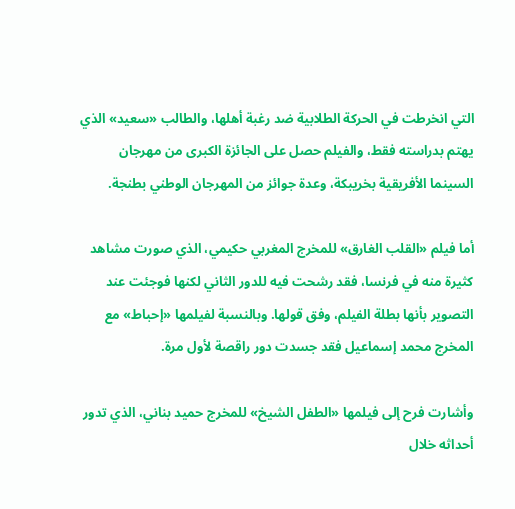التي انخرطت في الحركة الطلابية ضد رغبة أهلها، والطالب «سعيد» الذي يهتم بدراسته فقط، والفيلم حصل على الجائزة الكبرى من مهرجان السينما الأفريقية بخريبكة، وعدة جوائز من المهرجان الوطني بطنجة.

أما فيلم «القلب الغارق» للمخرج المغربي حكيمي، الذي صورت مشاهد كثيرة منه في فرنسا، فقد رشحت فيه للدور الثاني لكنها فوجئت عند التصوير بأنها بطلة الفيلم، وفق قولها. وبالنسبة لفيلمها «إحباط» مع المخرج محمد إسماعيل فقد جسدت دور راقصة لأول مرة.

وأشارت فرح إلى فيلمها «الطفل الشيخ» للمخرج حميد بناني، الذي تدور أحداثه خلال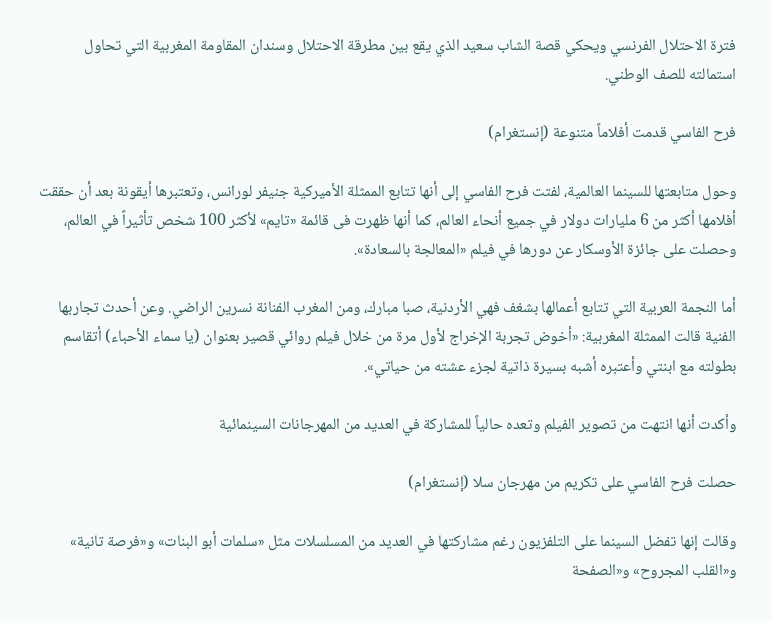فترة الاحتلال الفرنسي ويحكي قصة الشاب سعيد الذي يقع بين مطرقة الاحتلال وسندان المقاومة المغربية التي تحاول استمالته للصف الوطني.

فرح الفاسي قدمت أفلاماً متنوعة (إنستغرام)

وحول متابعتها للسينما العالمية، لفتت فرح الفاسي إلى أنها تتابع الممثلة الأميركية جنيفر لورانس، وتعتبرها أيقونة بعد أن حققت أفلامها أكثر من 6 مليارات دولار في جميع أنحاء العالم، كما أنها ظهرت فى قائمة «تايم» لأكثر 100 شخص تأثيراً في العالم، وحصلت على جائزة الأوسكار عن دورها في فيلم «المعالجة بالسعادة».

أما النجمة العربية التي تتابع أعمالها بشغف فهي الأردنية، صبا مبارك، ومن المغرب الفنانة نسرين الراضي. وعن أحدث تجاربها الفنية قالت الممثلة المغربية: «أخوض تجربة الإخراج لأول مرة من خلال فيلم روائي قصير بعنوان (يا سماء الأحباء) أتقاسم بطولته مع ابنتي وأعتبره أشبه بسيرة ذاتية لجزء عشته من حياتي».

وأكدت أنها انتهت من تصوير الفيلم وتعده حالياً للمشاركة في العديد من المهرجانات السينمائية

حصلت فرح الفاسي على تكريم من مهرجان سلا (إنستغرام)

وقالت إنها تفضل السينما على التلفزيون رغم مشاركتها في العديد من المسلسلات مثل «سلمات أبو البنات» و«فرصة تانية» و«القلب المجروح» و«الصفحة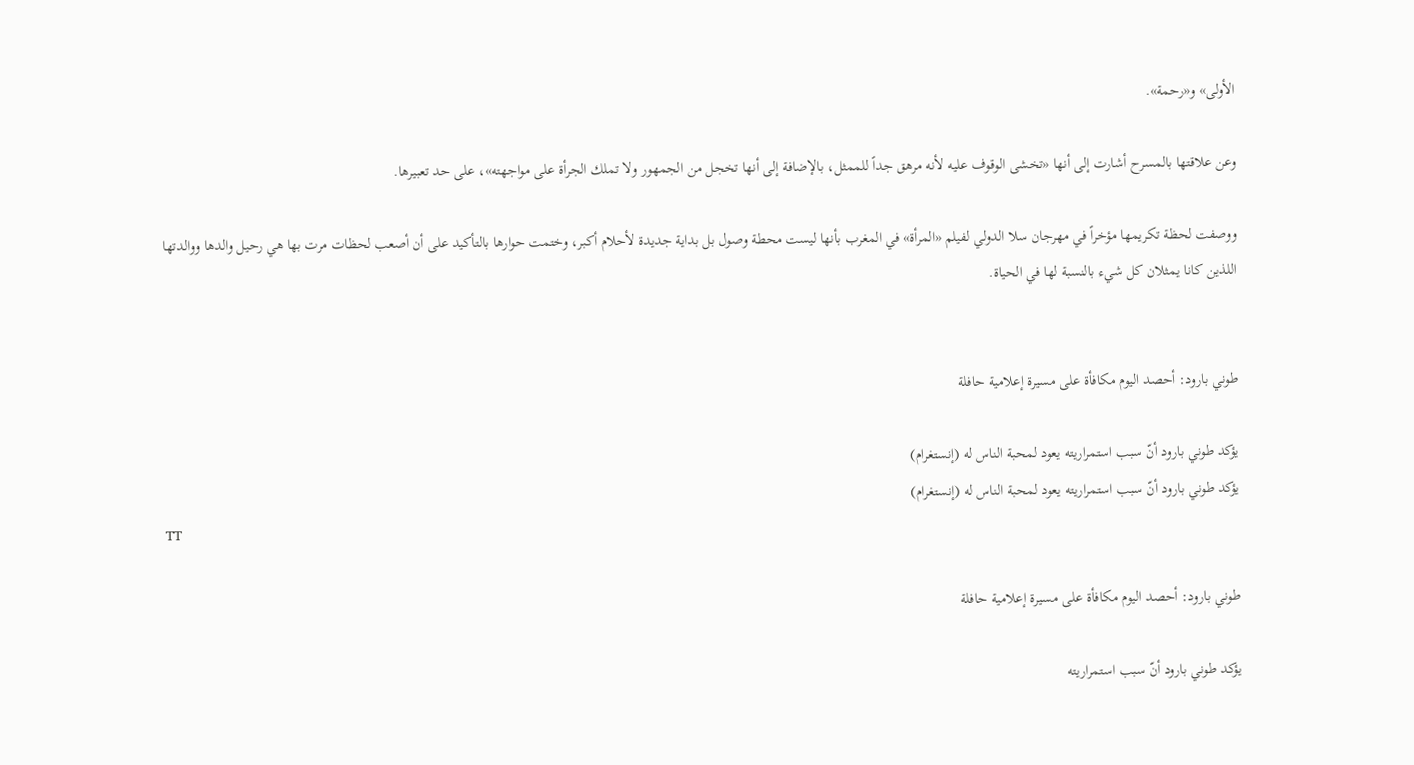الأولى» و«رحمة».

وعن علاقتها بالمسرح أشارت إلى أنها «تخشى الوقوف عليه لأنه مرهق جداً للممثل، بالإضافة إلى أنها تخجل من الجمهور ولا تملك الجرأة على مواجهته»، على حد تعبيرها.

ووصفت لحظة تكريمها مؤخراً في مهرجان سلا الدولي لفيلم «المرأة» في المغرب بأنها ليست محطة وصول بل بداية جديدة لأحلام أكبر، وختمت حوارها بالتأكيد على أن أصعب لحظات مرت بها هي رحيل والدها ووالدتها اللذين كانا يمثلان كل شيء بالنسبة لها في الحياة.


طوني بارود: أحصد اليوم مكافأة على مسيرة إعلامية حافلة

يؤكد طوني بارود أنّ سبب استمراريته يعود لمحبة الناس له (إنستغرام)
يؤكد طوني بارود أنّ سبب استمراريته يعود لمحبة الناس له (إنستغرام)
TT

طوني بارود: أحصد اليوم مكافأة على مسيرة إعلامية حافلة

يؤكد طوني بارود أنّ سبب استمراريته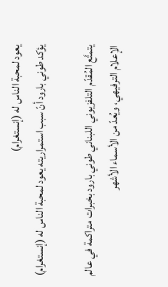يعود لمحبة الناس له (إنستغرام)
يؤكد طوني بارود أنّ سبب استمراريته يعود لمحبة الناس له (إنستغرام)

يتمتَّع المُقدّم التلفزيوني اللبناني طوني بارود بخبرات متراكمة في عالم الإعلام الترفيهي، ويُعدّ من الأسماء الأشهر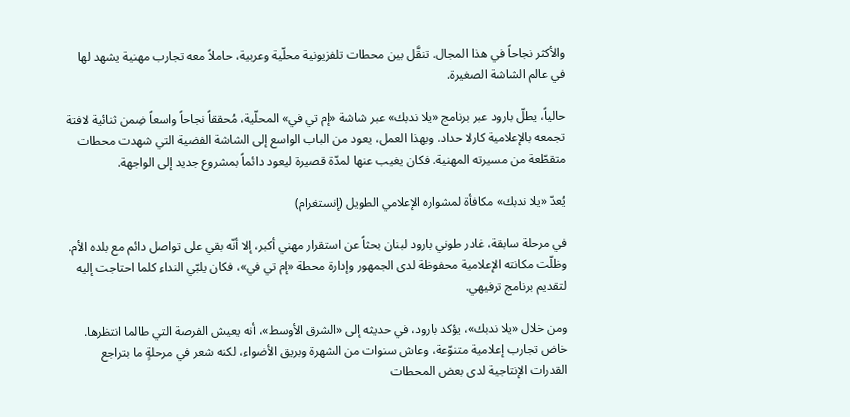والأكثر نجاحاً في هذا المجال. تنقَّل بين محطات تلفزيونية محلّية وعربية، حاملاً معه تجارب مهنية يشهد لها في عالم الشاشة الصغيرة.

حالياً، يطلّ بارود عبر برنامج «يلا ندبك» عبر شاشة «إم تي في» المحلّية، مُحققاً نجاحاً واسعاً ضِمن ثنائية لافتة تجمعه بالإعلامية كارلا حداد. وبهذا العمل، يعود من الباب الواسع إلى الشاشة الفضية التي شهدت محطات متقطّعة من مسيرته المهنية. فكان يغيب عنها لمدّة قصيرة ليعود دائماً بمشروع جديد إلى الواجهة.

يُعدّ «يلا ندبك» مكافأة لمشواره الإعلامي الطويل (إنستغرام)

في مرحلة سابقة، غادر طوني بارود لبنان بحثاً عن استقرار مهني أكبر، إلا أنّه بقي على تواصل دائم مع بلده الأم. وظلّت مكانته الإعلامية محفوظة لدى الجمهور وإدارة محطة «إم تي في»، فكان يلبّي النداء كلما احتاجت إليه لتقديم برنامج ترفيهي.

ومن خلال «يلا ندبك»، يؤكد بارود، في حديثه إلى «الشرق الأوسط»، أنه يعيش الفرصة التي طالما انتظرها. خاض تجارب إعلامية متنوّعة، وعاش سنوات من الشهرة وبريق الأضواء، لكنه شعر في مرحلةٍ ما بتراجع القدرات الإنتاجية لدى بعض المحطات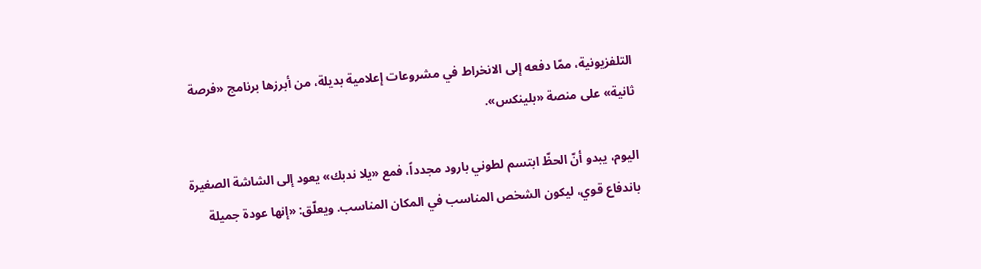التلفزيونية، ممّا دفعه إلى الانخراط في مشروعات إعلامية بديلة، من أبرزها برنامج «فرصة ثانية» على منصة «بلينكس».

اليوم، يبدو أنّ الحظّ ابتسم لطوني بارود مجدداً، فمع «يلا ندبك» يعود إلى الشاشة الصغيرة باندفاع قوي، ليكون الشخص المناسب في المكان المناسب. ويعلّق: «إنها عودة جميلة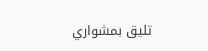تليق بمشواري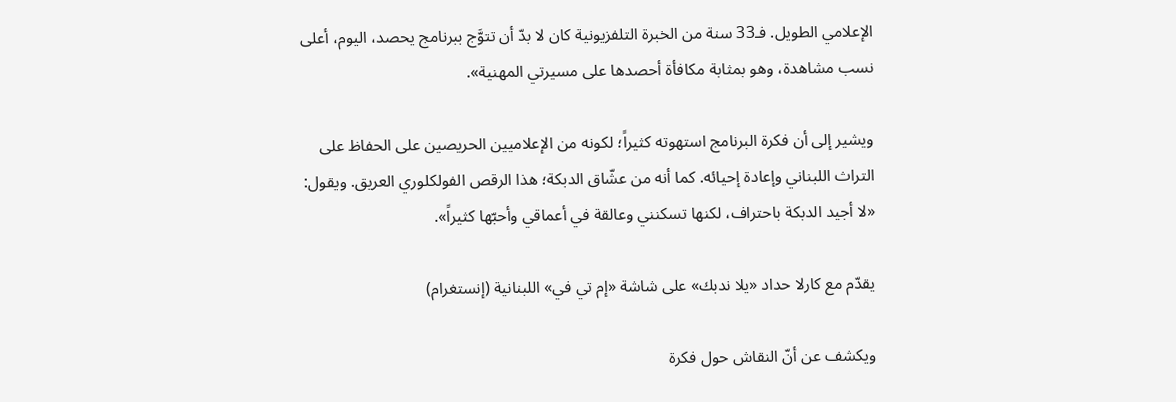الإعلامي الطويل. فـ33 سنة من الخبرة التلفزيونية كان لا بدّ أن تتوَّج ببرنامج يحصد، اليوم، أعلى نسب مشاهدة، وهو بمثابة مكافأة أحصدها على مسيرتي المهنية».

ويشير إلى أن فكرة البرنامج استهوته كثيراً؛ لكونه من الإعلاميين الحريصين على الحفاظ على التراث اللبناني وإعادة إحيائه. كما أنه من عشّاق الدبكة؛ هذا الرقص الفولكلوري العريق. ويقول: «لا أجيد الدبكة باحتراف، لكنها تسكنني وعالقة في أعماقي وأحبّها كثيراً».

يقدّم مع كارلا حداد «يلا ندبك» على شاشة «إم تي في» اللبنانية (إنستغرام)

ويكشف عن أنّ النقاش حول فكرة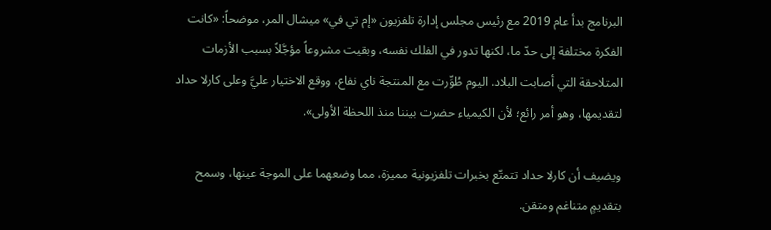البرنامج بدأ عام 2019 مع رئيس مجلس إدارة تلفزيون «إم تي في» ميشال المر، موضحاً: «كانت الفكرة مختلفة إلى حدّ ما، لكنها تدور في الفلك نفسه، وبقيت مشروعاً مؤجَّلاً بسبب الأزمات المتلاحقة التي أصابت البلاد. اليوم طُوِّرت مع المنتجة ناي نفاع، ووقع الاختيار عليَّ وعلى كارلا حداد لتقديمها، وهو أمر رائع؛ لأن الكيمياء حضرت بيننا منذ اللحظة الأولى».

ويضيف أن كارلا حداد تتمتّع بخبرات تلفزيونية مميزة، مما وضعهما على الموجة عينها، وسمح بتقديمٍ متناغم ومتقن.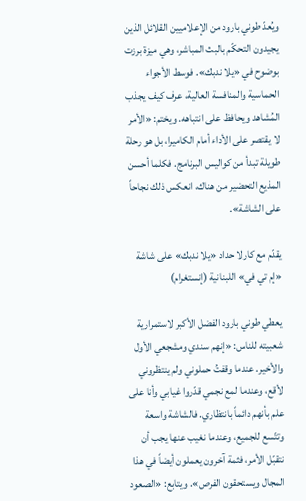ويُعدّ طوني بارود من الإعلاميين القلائل الذين يجيدون التحكّم بالبث المباشر، وهي ميزة برزت بوضوح في «يلا ندبك». فوسط الأجواء الحماسية والمنافسة العالية، عرف كيف يجذب المُشاهد ويحافظ على انتباهه. ويختم: «الأمر لا يقتصر على الأداء أمام الكاميرا، بل هو رحلة طويلة تبدأ من كواليس البرنامج. فكلما أحسن المذيع التحضير من هناك، انعكس ذلك نجاحاً على الشاشة».

يقدّم مع كارلا حداد «يلا ندبك» على شاشة «إم تي في» اللبنانية (إنستغرام)

يعطي طوني بارود الفضل الأكبر لاستمرارية شعبيته للناس: «إنهم سندي ومشجعي الأول والأخير. عندما وقفتُ حملوني ولم ينتظروني لأقع، وعندما لمع نجمي قدّروا غيابي وأنا على علم بأنهم دائماً بانتظاري. فالشاشة واسعة وتتّسع للجميع، وعندما نغيب عنها يجب أن نتقبّل الأمر، فثمة آخرون يعملون أيضاً في هذا المجال ويستحقون الفرص». ويتابع: «الصعود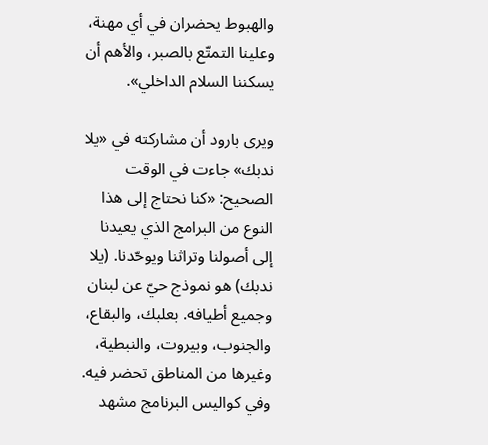والهبوط يحضران في أي مهنة، وعلينا التمتّع بالصبر، والأهم أن يسكننا السلام الداخلي».

ويرى بارود أن مشاركته في «يلا ندبك» جاءت في الوقت الصحيح: «كنا نحتاج إلى هذا النوع من البرامج الذي يعيدنا إلى أصولنا وتراثنا ويوحّدنا. (يلا ندبك) هو نموذج حيّ عن لبنان وجميع أطيافه. بعلبك، والبقاع، والجنوب، وبيروت، والنبطية، وغيرها من المناطق تحضر فيه. وفي كواليس البرنامج مشهد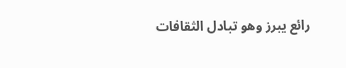رائع يبرز وهو تبادل الثقافات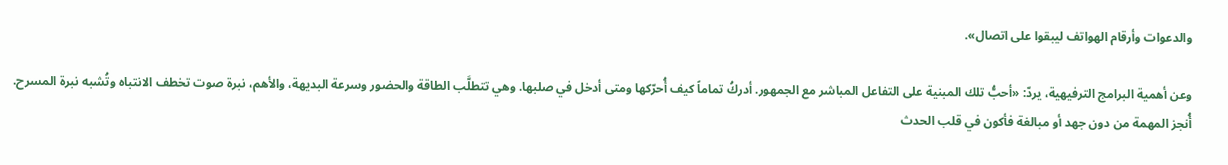والدعوات وأرقام الهواتف ليبقوا على اتصال».

وعن أهمية البرامج الترفيهية، يردّ: «أحبُّ تلك المبنية على التفاعل المباشر مع الجمهور. أدركُ تماماً كيف أُحرّكها ومتى أدخل في صلبها. وهي تتطلَّب الطاقة والحضور وسرعة البديهة، والأهم، نبرة صوت تخطف الانتباه وتُشبه نبرة المسرح. أُنجز المهمة من دون جهد أو مبالغة فأكون في قلب الحدث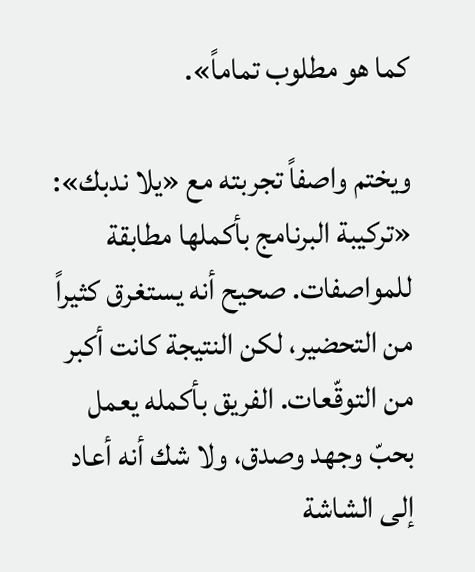كما هو مطلوب تماماً».

ويختم واصفاً تجربته مع «يلا ندبك»: «تركيبة البرنامج بأكملها مطابقة للمواصفات. صحيح أنه يستغرق كثيراً من التحضير، لكن النتيجة كانت أكبر من التوقّعات. الفريق بأكمله يعمل بحبّ وجهد وصدق، ولا شك أنه أعاد إلى الشاشة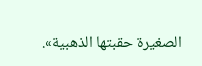الصغيرة حقبتها الذهبية».